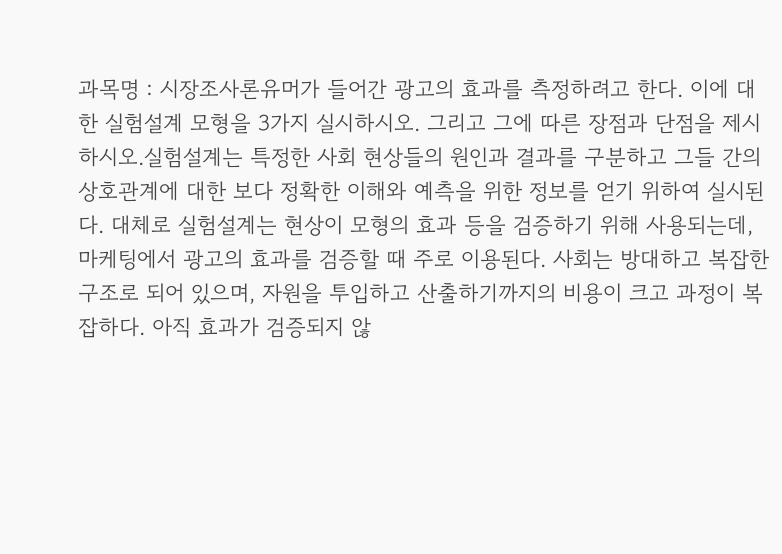과목명 : 시장조사론유머가 들어간 광고의 효과를 측정하려고 한다. 이에 대한 실험설계 모형을 3가지 실시하시오. 그리고 그에 따른 장점과 단점을 제시하시오.실험설계는 특정한 사회 현상들의 원인과 결과를 구분하고 그들 간의 상호관계에 대한 보다 정확한 이해와 예측을 위한 정보를 얻기 위하여 실시된다. 대체로 실험설계는 현상이 모형의 효과 등을 검증하기 위해 사용되는데, 마케팅에서 광고의 효과를 검증할 때 주로 이용된다. 사회는 방대하고 복잡한 구조로 되어 있으며, 자원을 투입하고 산출하기까지의 비용이 크고 과정이 복잡하다. 아직 효과가 검증되지 않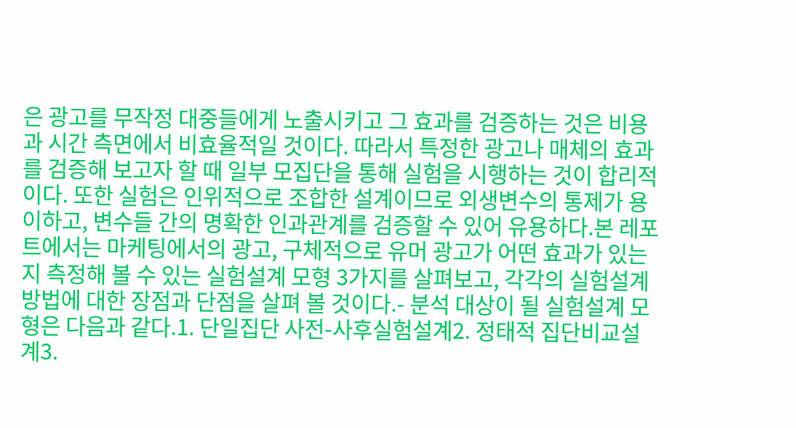은 광고를 무작정 대중들에게 노출시키고 그 효과를 검증하는 것은 비용과 시간 측면에서 비효율적일 것이다. 따라서 특정한 광고나 매체의 효과를 검증해 보고자 할 때 일부 모집단을 통해 실험을 시행하는 것이 합리적이다. 또한 실험은 인위적으로 조합한 설계이므로 외생변수의 통제가 용이하고, 변수들 간의 명확한 인과관계를 검증할 수 있어 유용하다.본 레포트에서는 마케팅에서의 광고, 구체적으로 유머 광고가 어떤 효과가 있는지 측정해 볼 수 있는 실험설계 모형 3가지를 살펴보고, 각각의 실험설계 방법에 대한 장점과 단점을 살펴 볼 것이다.- 분석 대상이 될 실험설계 모형은 다음과 같다.1. 단일집단 사전-사후실험설계2. 정태적 집단비교설계3.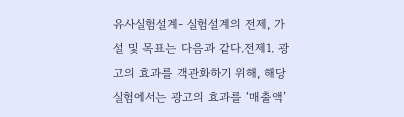유사실험설계- 실험설계의 전제, 가설 및 목표는 다음과 같다.전제1. 광고의 효과를 객관화하기 위해, 해당 실험에서는 광고의 효과를 ‘매출액’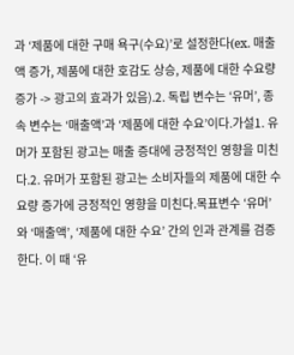과 ‘제품에 대한 구매 욕구(수요)’로 설정한다(ex. 매출액 증가, 제품에 대한 호감도 상승, 제품에 대한 수요량 증가 -> 광고의 효과가 있음).2. 독립 변수는 ‘유머’, 종속 변수는 ‘매출액’과 ‘제품에 대한 수요’이다.가설1. 유머가 포함된 광고는 매출 증대에 긍정적인 영향을 미친다.2. 유머가 포함된 광고는 소비자들의 제품에 대한 수요량 증가에 긍정적인 영향을 미친다.목표변수 ‘유머’와 ‘매출액’, ‘제품에 대한 수요’ 간의 인과 관계를 검증한다. 이 때 ‘유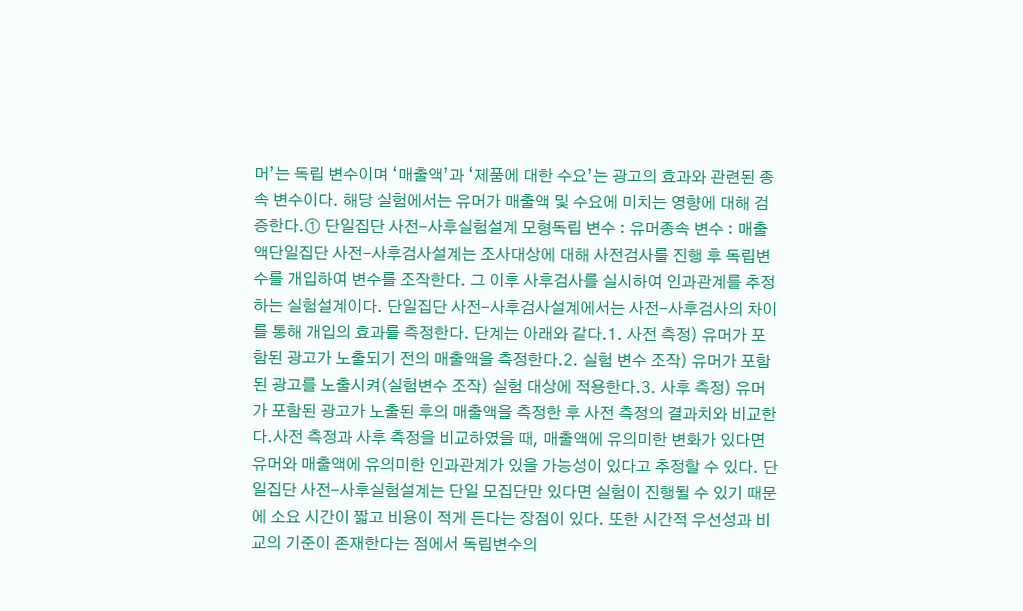머’는 독립 변수이며 ‘매출액’과 ‘제품에 대한 수요’는 광고의 효과와 관련된 종속 변수이다. 해당 실험에서는 유머가 매출액 및 수요에 미치는 영향에 대해 검증한다.① 단일집단 사전-사후실험설계 모형독립 변수 : 유머종속 변수 : 매출액단일집단 사전-사후검사설계는 조사대상에 대해 사전검사를 진행 후 독립변수를 개입하여 변수를 조작한다. 그 이후 사후검사를 실시하여 인과관계를 추정하는 실험설계이다. 단일집단 사전-사후검사설계에서는 사전-사후검사의 차이를 통해 개입의 효과를 측정한다. 단계는 아래와 같다.1. 사전 측정) 유머가 포함된 광고가 노출되기 전의 매출액을 측정한다.2. 실험 변수 조작) 유머가 포함된 광고를 노출시켜(실험변수 조작) 실험 대상에 적용한다.3. 사후 측정) 유머가 포함된 광고가 노출된 후의 매출액을 측정한 후 사전 측정의 결과치와 비교한다.사전 측정과 사후 측정을 비교하였을 때, 매출액에 유의미한 변화가 있다면 유머와 매출액에 유의미한 인과관계가 있을 가능성이 있다고 추정할 수 있다. 단일집단 사전-사후실험설계는 단일 모집단만 있다면 실험이 진행될 수 있기 때문에 소요 시간이 짧고 비용이 적게 든다는 장점이 있다. 또한 시간적 우선성과 비교의 기준이 존재한다는 점에서 독립변수의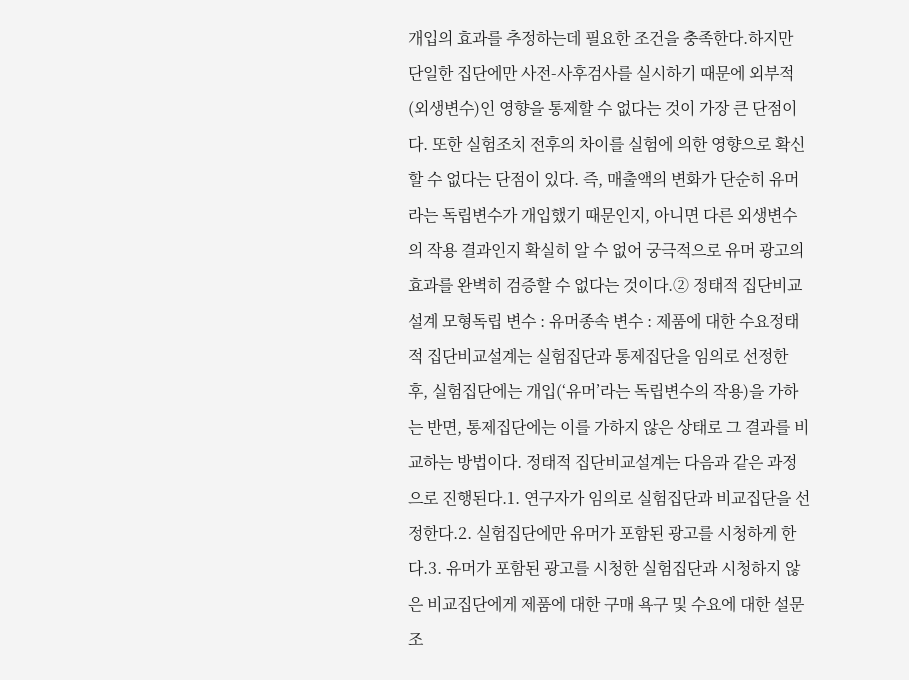개입의 효과를 추정하는데 필요한 조건을 충족한다.하지만 단일한 집단에만 사전-사후검사를 실시하기 때문에 외부적(외생변수)인 영향을 통제할 수 없다는 것이 가장 큰 단점이다. 또한 실험조치 전후의 차이를 실험에 의한 영향으로 확신할 수 없다는 단점이 있다. 즉, 매출액의 변화가 단순히 유머라는 독립변수가 개입했기 때문인지, 아니면 다른 외생변수의 작용 결과인지 확실히 알 수 없어 궁극적으로 유머 광고의 효과를 완벽히 검증할 수 없다는 것이다.② 정태적 집단비교설계 모형독립 변수 : 유머종속 변수 : 제품에 대한 수요정태적 집단비교설계는 실험집단과 통제집단을 임의로 선정한 후, 실험집단에는 개입(‘유머’라는 독립변수의 작용)을 가하는 반면, 통제집단에는 이를 가하지 않은 상태로 그 결과를 비교하는 방법이다. 정태적 집단비교설계는 다음과 같은 과정으로 진행된다.1. 연구자가 임의로 실험집단과 비교집단을 선정한다.2. 실험집단에만 유머가 포함된 광고를 시청하게 한다.3. 유머가 포함된 광고를 시청한 실험집단과 시청하지 않은 비교집단에게 제품에 대한 구매 욕구 및 수요에 대한 설문 조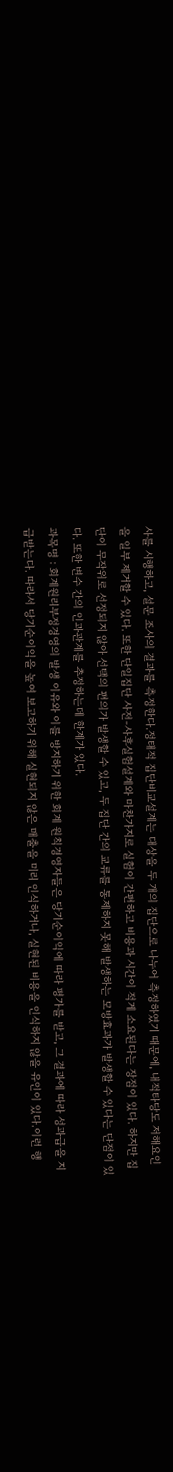사를 시행하고, 설문 조사의 결과를 측정한다.정태적 집단비교설계는 대상을 두 개의 집단으로 나누어 측정하였기 때문에, 내적타당도 저해요인을 일부 제거할 수 있다. 또한 단일집단 사전-사후실험설계와 마찬가지로 실험이 간편하고 비용과 시간이 적게 소요된다는 장점이 있다. 하지만 집단이 무작위로 선정되지 않아 선택의 편의가 발생할 수 있고, 두 집단 간의 교류를 통제하지 못해 발생하는 모방효과가 발생할 수 있다는 단점이 있다. 또한 변수 간의 인과관계를 추정하는데 한계가 있다.
과목명 : 회계원리부정경영의 발생 이유와 이를 방지하기 위한 회계 원칙경영자들은 당기순이익에 따라 평가를 받고, 그 결과에 따라 성과급을 지급받는다. 따라서 당기순이익을 높여 보고하기 위해 실현되지 않은 매출을 미리 인식하거나, 실현된 비용을 인식하지 않을 유인이 있다.이런 행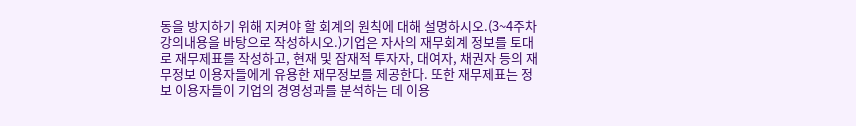동을 방지하기 위해 지켜야 할 회계의 원칙에 대해 설명하시오.(3~4주차 강의내용을 바탕으로 작성하시오.)기업은 자사의 재무회계 정보를 토대로 재무제표를 작성하고, 현재 및 잠재적 투자자, 대여자, 채권자 등의 재무정보 이용자들에게 유용한 재무정보를 제공한다. 또한 재무제표는 정보 이용자들이 기업의 경영성과를 분석하는 데 이용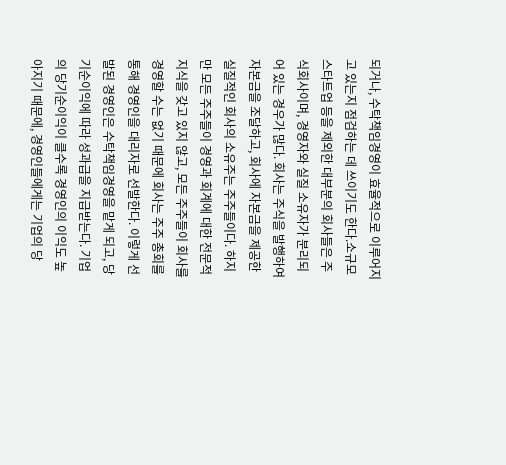되거나, 수탁책임경영이 효율적으로 이루어지고 있는지 점검하는 데 쓰이기도 한다.소규모 스타트업 등을 제외한 대부분의 회사들은 주식회사이며, 경영자와 실질 소유자가 분리되어 있는 경우가 많다. 회사는 주식을 발행하여 자본금을 조달하고, 회사에 자본금을 제공한 실질적인 회사의 소유주는 주주들이다. 하지만 모든 주주들이 경영과 회계에 대한 전문적 지식을 갖고 있지 않고, 모든 주주들이 회사를 경영할 수는 없기 때문에 회사는 주주 총회를 통해 경영인을 대리자로 선발한다. 이렇게 선발된 경영인은 수탁책임경영을 맡게 되고, 당기순이익에 따라 성과급을 지급받는다. 기업의 당기순이익이 클수록 경영인의 이익도 높아지기 때문에, 경영인들에게는 기업의 당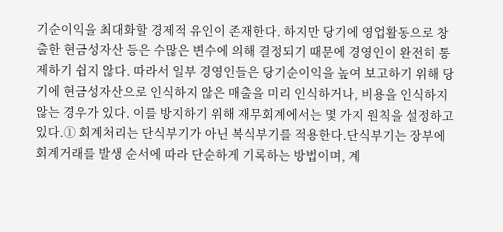기순이익을 최대화할 경제적 유인이 존재한다. 하지만 당기에 영업활동으로 창출한 현금성자산 등은 수많은 변수에 의해 결정되기 때문에 경영인이 완전히 통제하기 쉽지 않다. 따라서 일부 경영인들은 당기순이익을 높여 보고하기 위해 당기에 현금성자산으로 인식하지 않은 매출을 미리 인식하거나, 비용을 인식하지 않는 경우가 있다. 이를 방지하기 위해 재무회계에서는 몇 가지 원칙을 설정하고 있다.① 회계처리는 단식부기가 아닌 복식부기를 적용한다.단식부기는 장부에 회계거래를 발생 순서에 따라 단순하게 기록하는 방법이며, 계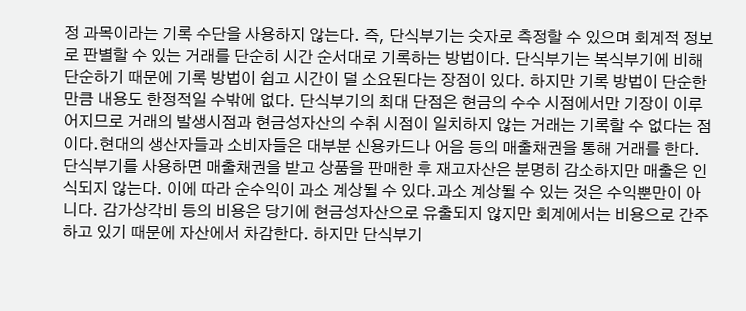정 과목이라는 기록 수단을 사용하지 않는다. 즉, 단식부기는 숫자로 측정할 수 있으며 회계적 정보로 판별할 수 있는 거래를 단순히 시간 순서대로 기록하는 방법이다. 단식부기는 복식부기에 비해 단순하기 때문에 기록 방법이 쉽고 시간이 덜 소요된다는 장점이 있다. 하지만 기록 방법이 단순한 만큼 내용도 한정적일 수밖에 없다. 단식부기의 최대 단점은 현금의 수수 시점에서만 기장이 이루어지므로 거래의 발생시점과 현금성자산의 수취 시점이 일치하지 않는 거래는 기록할 수 없다는 점이다.현대의 생산자들과 소비자들은 대부분 신용카드나 어음 등의 매출채권을 통해 거래를 한다. 단식부기를 사용하면 매출채권을 받고 상품을 판매한 후 재고자산은 분명히 감소하지만 매출은 인식되지 않는다. 이에 따라 순수익이 과소 계상될 수 있다.과소 계상될 수 있는 것은 수익뿐만이 아니다. 감가상각비 등의 비용은 당기에 현금성자산으로 유출되지 않지만 회계에서는 비용으로 간주하고 있기 때문에 자산에서 차감한다. 하지만 단식부기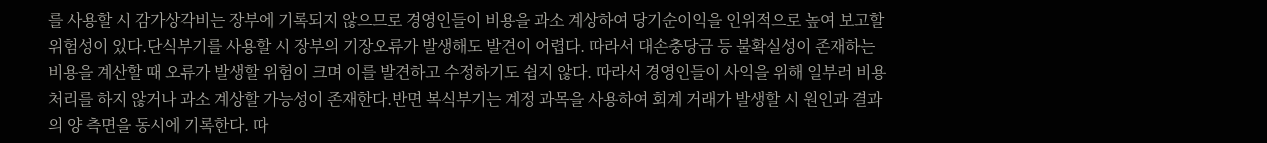를 사용할 시 감가상각비는 장부에 기록되지 않으므로 경영인들이 비용을 과소 계상하여 당기순이익을 인위적으로 높여 보고할 위험성이 있다.단식부기를 사용할 시 장부의 기장오류가 발생해도 발견이 어렵다. 따라서 대손충당금 등 불확실성이 존재하는 비용을 계산할 때 오류가 발생할 위험이 크며 이를 발견하고 수정하기도 쉽지 않다. 따라서 경영인들이 사익을 위해 일부러 비용처리를 하지 않거나 과소 계상할 가능성이 존재한다.반면 복식부기는 계정 과목을 사용하여 회계 거래가 발생할 시 원인과 결과의 양 측면을 동시에 기록한다. 따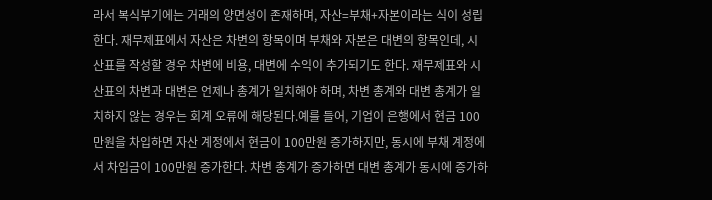라서 복식부기에는 거래의 양면성이 존재하며, 자산=부채+자본이라는 식이 성립한다. 재무제표에서 자산은 차변의 항목이며 부채와 자본은 대변의 항목인데, 시산표를 작성할 경우 차변에 비용, 대변에 수익이 추가되기도 한다. 재무제표와 시산표의 차변과 대변은 언제나 총계가 일치해야 하며, 차변 총계와 대변 총계가 일치하지 않는 경우는 회계 오류에 해당된다.예를 들어, 기업이 은행에서 현금 100만원을 차입하면 자산 계정에서 현금이 100만원 증가하지만, 동시에 부채 계정에서 차입금이 100만원 증가한다. 차변 총계가 증가하면 대변 총계가 동시에 증가하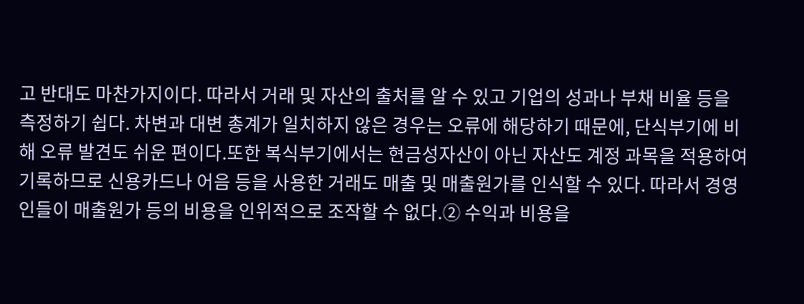고 반대도 마찬가지이다. 따라서 거래 및 자산의 출처를 알 수 있고 기업의 성과나 부채 비율 등을 측정하기 쉽다. 차변과 대변 총계가 일치하지 않은 경우는 오류에 해당하기 때문에, 단식부기에 비해 오류 발견도 쉬운 편이다.또한 복식부기에서는 현금성자산이 아닌 자산도 계정 과목을 적용하여 기록하므로 신용카드나 어음 등을 사용한 거래도 매출 및 매출원가를 인식할 수 있다. 따라서 경영인들이 매출원가 등의 비용을 인위적으로 조작할 수 없다.② 수익과 비용을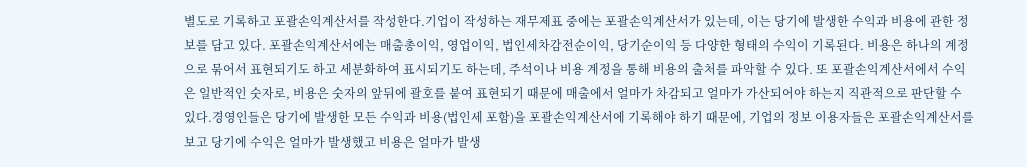별도로 기록하고 포괄손익계산서를 작성한다.기업이 작성하는 재무제표 중에는 포괄손익계산서가 있는데, 이는 당기에 발생한 수익과 비용에 관한 정보를 담고 있다. 포괄손익계산서에는 매출총이익, 영업이익, 법인세차감전순이익, 당기순이익 등 다양한 형태의 수익이 기록된다. 비용은 하나의 계정으로 묶어서 표현되기도 하고 세분화하여 표시되기도 하는데, 주석이나 비용 계정을 통해 비용의 출처를 파악할 수 있다. 또 포괄손익계산서에서 수익은 일반적인 숫자로, 비용은 숫자의 앞뒤에 괄호를 붙여 표현되기 때문에 매출에서 얼마가 차감되고 얼마가 가산되어야 하는지 직관적으로 판단할 수 있다.경영인들은 당기에 발생한 모든 수익과 비용(법인세 포함)을 포괄손익계산서에 기록해야 하기 때문에, 기업의 정보 이용자들은 포괄손익계산서를 보고 당기에 수익은 얼마가 발생했고 비용은 얼마가 발생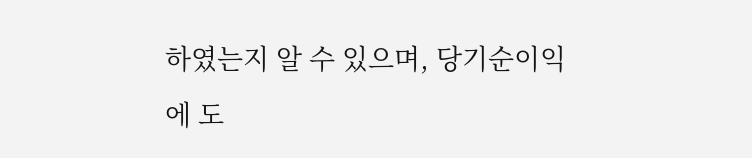하였는지 알 수 있으며, 당기순이익에 도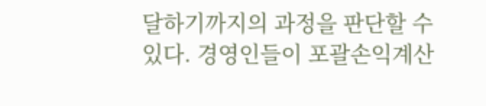달하기까지의 과정을 판단할 수 있다. 경영인들이 포괄손익계산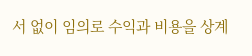서 없이 임의로 수익과 비용을 상계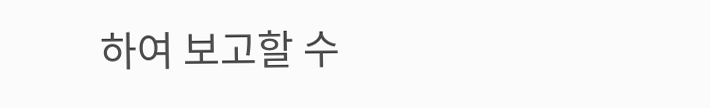하여 보고할 수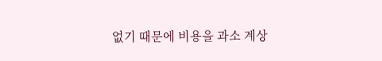없기 때문에 비용을 과소 계상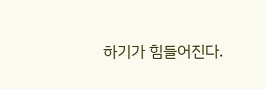하기가 힘들어진다.